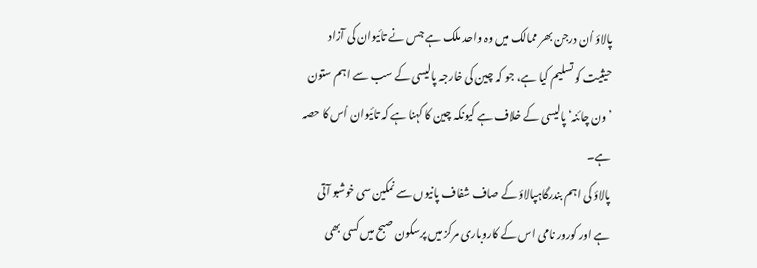پالاؤ اُن درجن بھر ممالک میں وہ واحد ملک ہے جس نے تائیوان کی آزاد حیثیت کو تسلیم کیا ہے، جو کہ چین کی خارجہ پالیسی کے سب سے اہم ستون ’ون چائنہ‘ پالیسی کے خلاف ہے کیونکہ چین کا کہنا ہے کہ تائیوان اُس کا حصہ ہے۔
پالاؤ کی اہم بندرگاہپالاؤ کے صاف شفاف پانیوں سے نمکین سی خوشبو آتی ہے اور کورور نامی اس کے کاروباری مرکز میں پرسکون صبح میں کسی بھی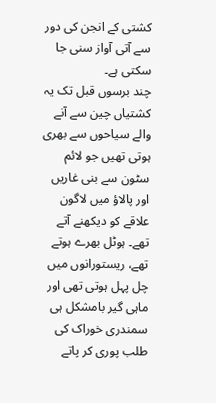کشتی کے انجن کی دور سے آتی آواز سنی جا سکتی ہے۔
چند برسوں قبل تک یہ کشتیاں چین سے آنے والے سیاحوں سے بھری ہوتی تھیں جو لائم سٹون سے بنی غاریں اور پالاؤ میں لاگون علاقے کو دیکھنے آتے تھے۔ ہوٹل بھرے ہوتے تھے، ریستورانوں میں چل پہل ہوتی تھی اور ماہی گیر بامشکل ہی سمندری خوراک کی طلب پوری کر پاتے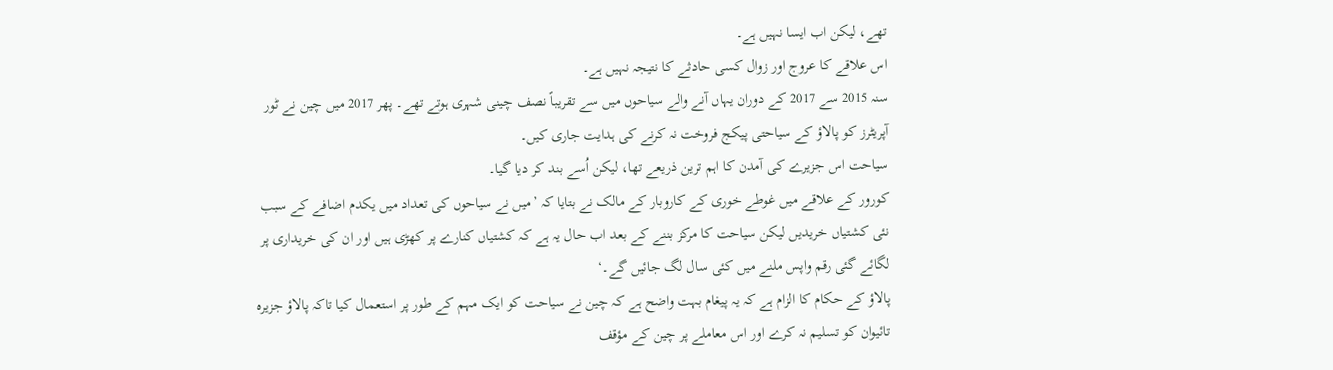تھے، لیکن اب ایسا نہیں ہے۔
اس علاقے کا عروج اور زوال کسی حادثے کا نتیجہ نہیں ہے۔
سنہ 2015 سے 2017 کے دوران یہاں آنے والے سیاحوں میں سے تقریباً نصف چینی شہری ہوتے تھے۔ پھر 2017 میں چین نے ٹور آپریٹرز کو پالاؤ کے سیاحتی پیکج فروخت نہ کرنے کی ہدایت جاری کیں۔
سیاحت اس جزیرے کی آمدن کا اہم ترین ذریعے تھا، لیکن اُسے بند کر دیا گیا۔
کورور کے علاقے میں غوطے خوری کے کاروبار کے مالک نے بتایا کہ ’میں نے سیاحوں کی تعداد میں یکدم اضافے کے سبب نئی کشتیاں خریدیں لیکن سیاحت کا مرکز بننے کے بعد اب حال یہ ہے کہ کشتیاں کنارے پر کھڑی ہیں اور ان کی خریداری پر لگائے گئی رقم واپس ملنے میں کئی سال لگ جائیں گے۔‘
پالاؤ کے حکام کا الزام ہے کہ یہ پیغام بہت واضح ہے کہ چین نے سیاحت کو ایک مہم کے طور پر استعمال کیا تاکہ پالاؤ جزیرہ تائیوان کو تسلیم نہ کرے اور اس معاملے پر چین کے مؤقف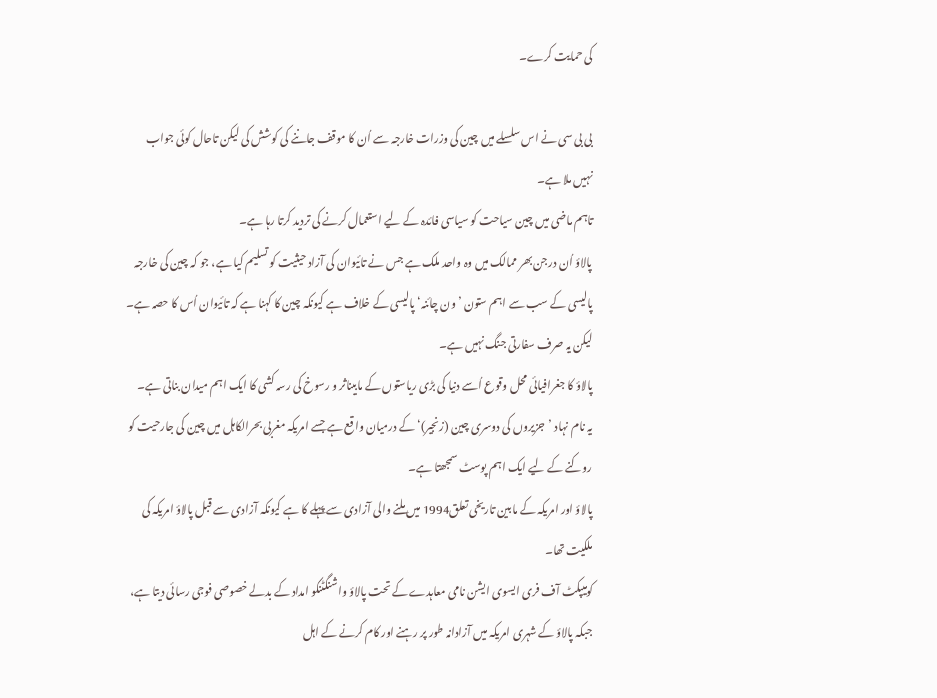کی حمایت کرے۔

بی بی سی نے اس سلسلے میں چین کی وزرات خارجہ سے اُن کا موقف جاننے کی کوشش کی لیکن تاحال کوئی جواب نہیں ملا ہے۔
تاہم ماضی میں چین سیاحت کو سیاسی فائدہ کے لیے استعمال کرنے کی تردید کرتا رہا ہے۔
پالاؤ اُن درجن بھر ممالک میں وہ واحد ملک ہے جس نے تائیوان کی آزاد حیثیت کو تسلیم کیا ہے، جو کہ چین کی خارجہ پالیسی کے سب سے اہم ستون ’ون چائنہ‘ پالیسی کے خلاف ہے کیونکہ چین کا کہنا ہے کہ تائیوان اُس کا حصہ ہے۔
لیکن یہ صرف سفارتی جنگ نہیں ہے۔
پالاؤ کا جغرافیائی محل وقوع اُسے دنیا کی بڑی ریاستوں کے مابیناثر و رسوخ کی رسہ کشی کا ایک اہم میدان بناتی ہے۔
یہ نام نہاد ’جزیروں کی دوسری چین (زنجیر)‘ کے درمیان واقع ہے جسے امریکہ مغربی بحرالکاہل میں چین کی جارحیت کو روکنے کے لیے ایک اہم پوسٹ سمجھتا ہے۔
پالاؤ اور امریکہ کے مابین تاریخی تعلق1994 میں ملنے والی آزادی سے پہلے کا ہے کیونکہ آزادی سے قبل پالاؤ امریکہ کی ملکیت تھا۔
کومیپکٹ آف فری ایسوی ایشن نامی معاہدے کے تحت پالاؤ واشنگٹنکو امداد کے بدلے خصوصی فوجی رسائی دیتا ہے، جبکہ پالاؤ کے شہری امریکہ میں آزادانہ طور پر رہنے اور کام کرنے کے اہل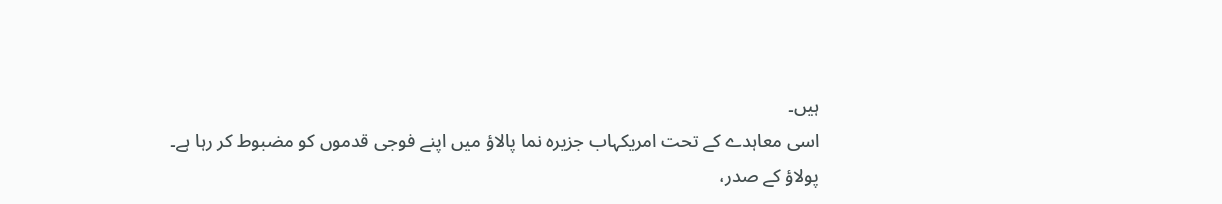ہیں۔
اسی معاہدے کے تحت امریکہاب جزیرہ نما پالاؤ میں اپنے فوجی قدموں کو مضبوط کر رہا ہے۔
پولاؤ کے صدر،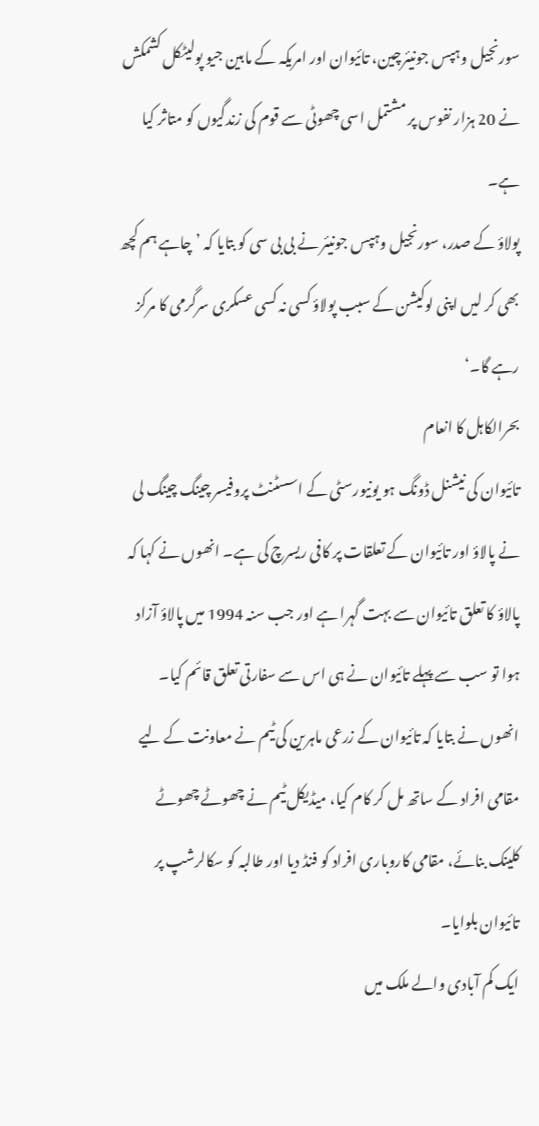سورنجیل وہپس جونیئرچین، تائیوان اور امریکہ کے مابین جیو پولیٹکل کشمکش نے 20 ہزار نفوس پر مشتمل اسی چھوٹی سے قوم کی زندگیوں کو متاثر کیا ہے۔
پولاؤ کے صدر، سورنجیل وہپس جونیئر نے بی بی سی کو بتایا کہ ’چاہے ہم کچھ بھی کر لیں اپنی لوکیشن کے سبب پولاؤ کسی نہ کسی عسکری سرگرمی کا مرکز رہے گا۔‘
بحرالکاہل کا انعام
تائیوان کی نیشنل ڈونگ ہو یونیورسٹی کے اسسٹنٹ پروفیسر چینگ چینگ لی نے پالاؤ اور تائیوان کے تعلقات پر کافی ریسرچ کی ہے۔ انھوں نے کہا کہ پالاؤ کا تعلق تائیوان سے بہت گہرا ہے اور جب سنہ 1994 میں پالاؤ آزاد ہوا تو سب سے پہلے تائیوان نے ہی اس سے سفارتی تعلق قائم کیا۔
انھوں نے بتایا کہ تائیوان کے زرعی ماہرین کی ٹیم نے معاونت کے لیے مقامی افراد کے ساتھ مل کر کام کیا، میڈیکل ٹیم نے چھوٹے چھوٹے کلینک بنائے، مقامی کاروباری افراد کو فنڈ دیا اور طالبہ کو سکالرشپ پر تائیوان بلوایا۔
ایک کم آبادی والے ملک میں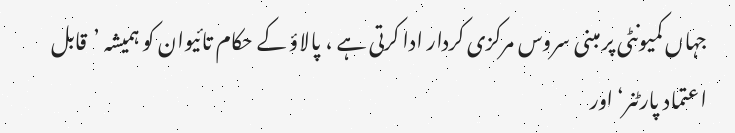جہاں کمیونٹی پر مبنی سروس مرکزی کردار ادا کرتی ہے ، پالاؤ کے حکام تائیوان کو ہمیشہ ’قابل اعتماد پارٹنر‘ اور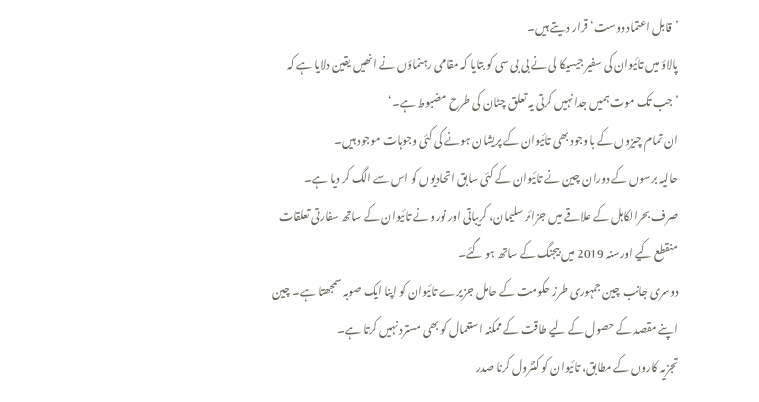’قابل اعتماد دوست‘ قرار دیتے ہیں۔
پالاؤ میں تائیوان کی سفیر جیسیکا لی نے بی بی سی کو بتایا کہ مقامی رہنماؤں نے انھیں یقین دلایا ہے کہ ’جب تک موت ہمیں جدا نہیں کرتی یہ تعلق چٹان کی طرح مضبوط ہے۔‘
ان تمام چیزوں کے باوجود بھی تائیوان کے پریشان ہونے کی کئی وجوہات موجود ہیں۔
حالیہ برسوں کے دوران چین نے تائیوان کے کئی سابق اتحادیوں کو اس سے الگ کر دیا ہے۔
صرف بحرالکاہل کے علاقے میں جزائر سلیمان، کریباتی اور نورو نے تائیوان کے ساتھ سفارتی تعلقات منقطع کیے اورسنہ 2019 میں بیجنگ کے ساتھ ہو گئے۔
دوسری جانب چین جمہوری طرز حکومت کے حامل جزیرے تائیوان کو اپنا ایک صوبہ سمجھتا ہے۔ چین اپنے مقصد کے حصول کے لیے طاقت کے ممکنہ استعمال کو بھی مسترد نہیں کرتا ہے۔
تجزیہ کاروں کے مطابق، تائیوان کو کنٹرول کرنا صدر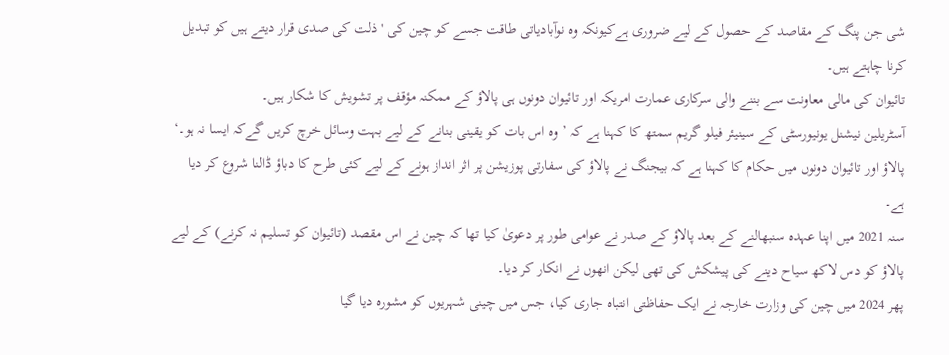شی جن پنگ کے مقاصد کے حصول کے لیے ضروری ہےکیونکہ وہ نوآبادیاتی طاقت جسے کو چین کی 'ذلت کی صدی قرار دیتے ہیں کو تبدیل کرنا چاہتے ہیں۔
تائیوان کی مالی معاونت سے بننے والی سرکاری عمارت امریکہ اور تائیوان دونوں ہی پالاؤ کے ممکنہ مؤقف پر تشویش کا شکار ہیں۔
آسٹریلین نیشنل یونیورسٹی کے سینیئر فیلو گریم سمتھ کا کہنا ہے کہ ’وہ اس بات کو یقینی بنانے کے لیے بہت وسائل خرچ کریں گےکہ ایسا نہ ہو۔‘
پالاؤ اور تائیوان دونوں میں حکام کا کہنا ہے کہ بیجنگ نے پالاؤ کی سفارتی پوزیشن پر اثر انداز ہونے کے لیے کئی طرح کا دباؤ ڈالنا شروع کر دیا ہے۔
سنہ 2021 میں اپنا عہدہ سنبھالنے کے بعد پالاؤ کے صدر نے عوامی طور پر دعویٰ کیا تھا کہ چین نے اس مقصد (تائیوان کو تسلیم نہ کرنے) کے لیے پالاؤ کو دس لاکھ سیاح دینے کی پیشکش کی تھی لیکن انھوں نے انکار کر دیا۔
پھر 2024 میں چین کی وزارت خارجہ نے ایک حفاظتی انتباہ جاری کیا، جس میں چینی شہریوں کو مشورہ دیا گیا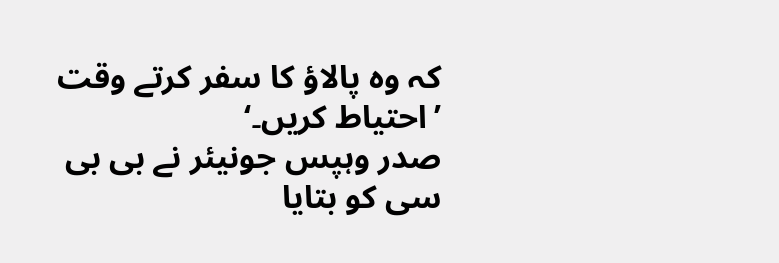کہ وہ پالاؤ کا سفر کرتے وقت ’احتیاط کریں۔‘
صدر وہپس جونیئر نے بی بی سی کو بتایا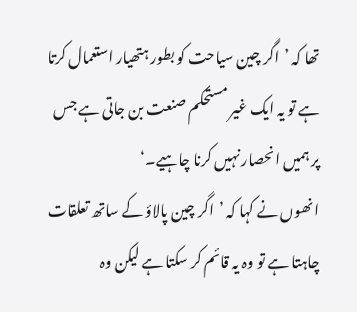تھا کہ ’اگر چین سیاحت کو بطور ہتھیار استعمال کرتا ہے تو یہ ایک غیر مستحکم صنعت بن جاتی ہے جس پر ہمیں انحصار نہیں کرنا چاہیے۔‘
انھوں نے کہا کہ ’اگر چین پالاؤ کے ساتھ تعلقات چاہتا ہے تو وہ یہ قائم کر سکتا ہے لیکن وہ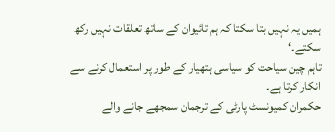ہمیں یہ نہیں بتا سکتا کہ ہم تائیوان کے ساتھ تعلقات نہیں رکھ سکتے۔‘
تاہم چین سیاحت کو سیاسی ہتھیار کے طور پر استعمال کرنے سے انکار کرتا ہے۔
حکمران کمیونسٹ پارٹی کے ترجمان سمجھے جانے والے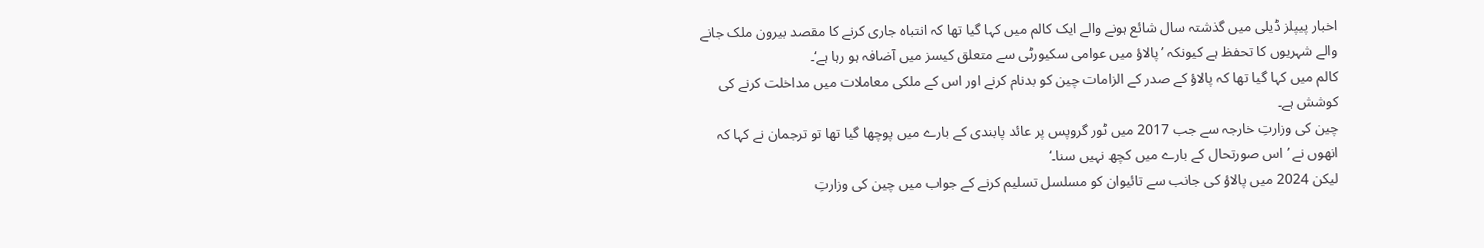اخبار پیپلز ڈیلی میں گذشتہ سال شائع ہونے والے ایک کالم میں کہا گیا تھا کہ انتباہ جاری کرنے کا مقصد بیرون ملک جانے والے شہریوں کا تحفظ ہے کیونکہ ’پالاؤ میں عوامی سکیورٹی سے متعلق کیسز میں آضافہ ہو رہا ہے‘۔
کالم میں کہا گیا تھا کہ پالاؤ کے صدر کے الزامات چین کو بدنام کرنے اور اس کے ملکی معاملات میں مداخلت کرنے کی کوشش ہے۔
چین کی وزارتِ خارجہ سے جب 2017 میں ٹور گروپس پر عائد پابندی کے بارے میں پوچھا گیا تھا تو ترجمان نے کہا کہ انھوں نے ’اس صورتحال کے بارے میں کچھ نہیں سنا۔‘
لیکن 2024 میں پالاؤ کی جانب سے تائیوان کو مسلسل تسلیم کرنے کے جواب میں چین کی وزارتِ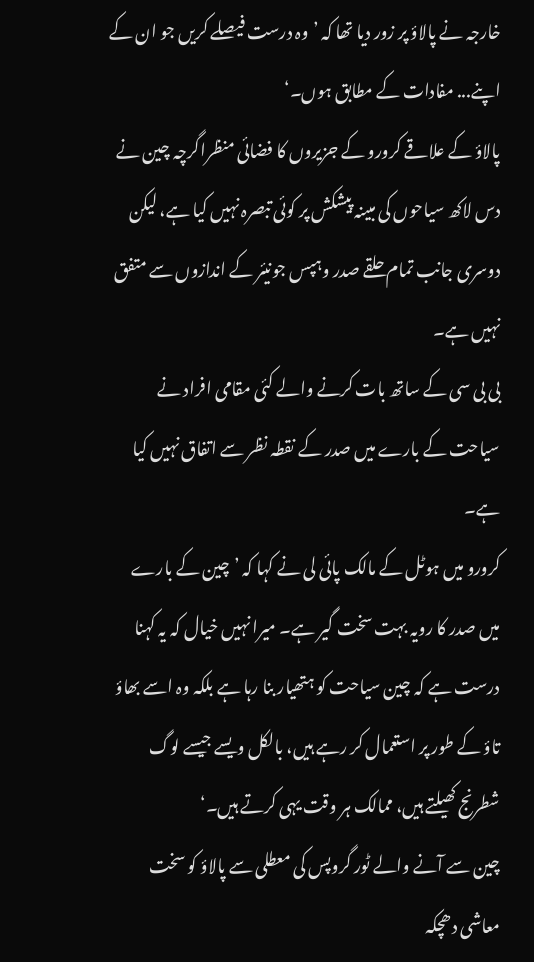خارجہ نے پالاؤ پر زور دیا تھا کہ ’وہ درست فیصلے کریں جو ان کے اپنے... مفادات کے مطابق ہوں۔‘
پالاؤ کے علاقے کرورو کے جزیروں کا فضائی منظراگرچہ چین نے دس لاکھ سیاحوں کی مبینہ پیشکش پر کوئی تبصرہ نہیں کیا ہے، لیکن دوسری جانب تمام حلقے صدر وہپس جونیئر کے اندازوں سے متفق نہیں ہے۔
بی بی سی کے ساتھ بات کرنے والے کئی مقامی افراد نے سیاحت کے بارے میں صدر کے نقطہ نظر سے اتفاق نہیں کیا ہے۔
کرورو میں ہوٹل کے مالک پائی لی نے کہا کہ ’چین کے بارے میں صدر کا رویہ بہت سخت گیر ہے۔ میرا نہیں خیال کہ یہ کہنا درست ہے کہ چین سیاحت کو ہتھیار بنا رہا ہے بلکہ وہ اسے بھاؤ تاؤ کے طور پر استعمال کر رہے ہیں، بالکل ویسے جیسے لوگ شطرنج کھیلتے ہیں، ممالک ہر وقت یہی کرتے ہیں۔‘
چین سے آنے والے ٹور گروپس کی معطلی سے پالاؤ کو سخت معاشی دھچکہ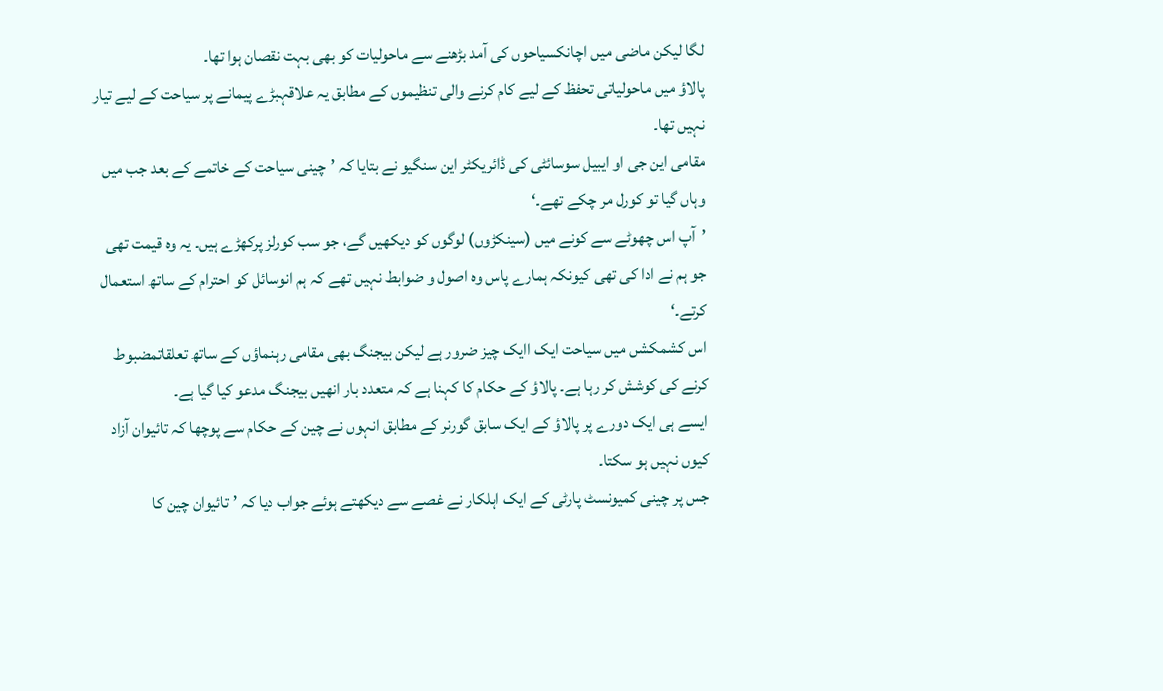لگا لیکن ماضی میں اچانکسیاحوں کی آمد بڑھنے سے ماحولیات کو بھی بہت نقصان ہوا تھا۔
پالاؤ میں ماحولیاتی تحفظ کے لیے کام کرنے والی تنظیموں کے مطابق یہ علاقہبڑے پیمانے پر سیاحت کے لیے تیار نہیں تھا۔
مقامی این جی او ایبیل سوسائٹی کی ڈائریکٹر این سنگیو نے بتایا کہ ’چینی سیاحت کے خاتمے کے بعد جب میں وہاں گیا تو کورل مر چکے تھے۔‘
’آپ اس چھوٹے سے کونے میں (سینکڑوں) لوگوں کو دیکھیں گے، جو سب کورلز پرکھڑے ہیں۔ یہ وہ قیمت تھی جو ہم نے ادا کی تھی کیونکہ ہمارے پاس وہ اصول و ضوابط نہیں تھے کہ ہم انوسائل کو احترام کے ساتھ استعمال کرتے۔‘
اس کشمکشں میں سیاحت ایک اایک چیز ضرور ہے لیکن بیجنگ بھی مقامی رہنماؤں کے ساتھ تعلقاتمضبوط کرنے کی کوشش کر رہا ہے۔ پالاؤ کے حکام کا کہنا ہے کہ متعدد بار انھیں بیجنگ مدعو کیا گیا ہے۔
ایسے ہی ایک دورے پر پالاؤ کے ایک سابق گورنر کے مطابق انہوں نے چین کے حکام سے پوچھا کہ تائیوان آزاد کیوں نہیں ہو سکتا۔
جس پر چینی کمیونسٹ پارٹی کے ایک اہلکار نے غصے سے دیکھتے ہوئے جواب دیا کہ ’تائیوان چین کا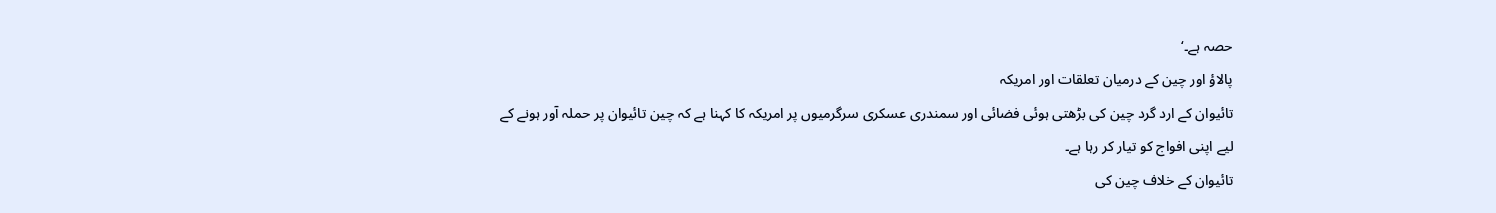حصہ ہے۔‘
پالاؤ اور چین کے درمیان تعلقات اور امریکہ
تائیوان کے ارد گرد چین کی بڑھتی ہوئی فضائی اور سمندری عسکری سرگرمیوں پر امریکہ کا کہنا ہے کہ چین تائیوان پر حملہ آور ہونے کے لیے اپنی افواج کو تیار کر رہا ہے۔
تائیوان کے خلاف چین کی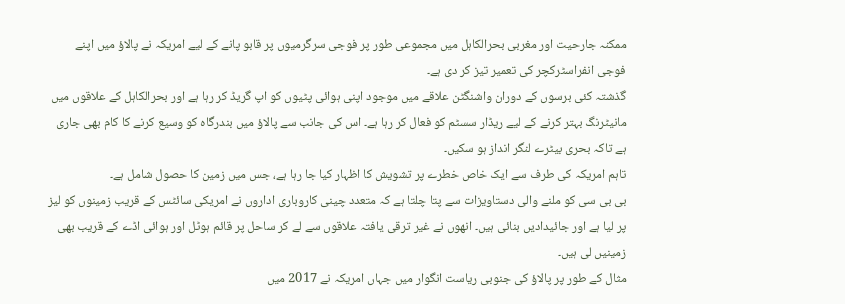ممکنہ جارحیت اور مغربی بحرالکاہل میں مجموعی طور پر فوجی سرگرمیوں پر قابو پانے کے لیے امریکہ نے پالاؤ میں اپنے فوجی انفراسٹرکچر کی تعمیر تیز کر دی ہے۔
گذشتہ کئی برسوں کے دوران واشنگٹن علاقے میں موجود اپنی ہوائی پٹیوں کو اپ گریڈ کر رہا ہے اور بحرالکاہل کے علاقوں میں مانیٹرنگ بہتر کرنے کے لیے ریڈار سسٹم کو فعال کر رہا ہے۔ اس کی جانب سے پالاؤ میں بندرگاہ کو وسیع کرنے کا کام بھی جاری ہے تاکہ بحری بیٹرے لنگر انداز ہو سکیں۔
تاہم امریکہ کی طرف سے ایک خاص خطرے پر تشویش کا اظہار کیا جا رہا ہے، جس میں زمین کا حصول شامل ہے۔
بی بی سی کو ملنے والی دستاویزات سے پتا چلتا ہے کہ متعدد چینی کاروباری اداروں نے امریکی سائٹس کے قریب زمینوں کو لیز پر لیا ہے اور جائیدادیں بنائی ہیں۔ انھوں نے غیر ترقی یافتہ علاقوں سے لے کر ساحل پر قائم ہوٹل اور ہوائی اڈے کے قریب بھی زمینیں لی ہیں۔
مثال کے طور پر پالاؤ کی جنوبی ریاست انگوار میں جہاں امریکہ نے 2017 میں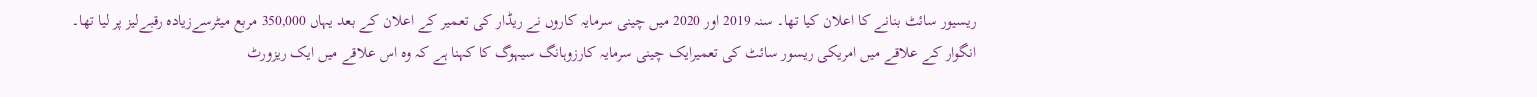ریسیور سائٹ بنانے کا اعلان کیا تھا۔ سنہ 2019 اور 2020 میں چینی سرمایہ کاروں نے ریڈار کی تعمیر کے اعلان کے بعد یہاں 350,000 مربع میٹرسےزیادہ رقبےلیز پر لیا تھا۔
انگوار کے علاقے میں امریکی ریسور سائٹ کی تعمیرایک چینی سرمایہ کارزوہانگ سیہوگ کا کہنا ہے کہ وہ اس علاقے میں ایک ریزورٹ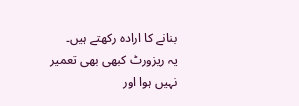بنانے کا ارادہ رکھتے ہیں۔
یہ ریزورٹ کبھی بھی تعمیر نہیں ہوا اور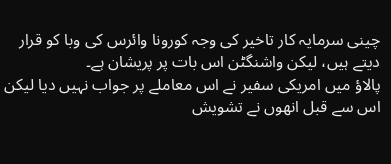چینی سرمایہ کار تاخیر کی وجہ کورونا وائرس کی وبا کو قرار دیتے ہیں، لیکن واشنگٹن اس بات پر پریشان ہے۔
پالاؤ میں امریکی سفیر نے اس معاملے پر جواب نہیں دیا لیکن اس سے قبل انھوں نے تشویش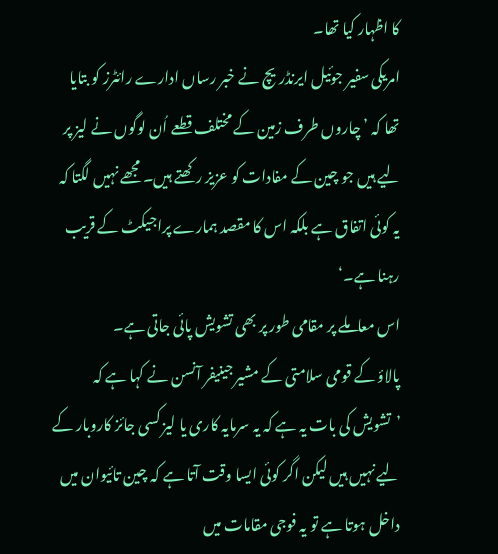کا اظہار کیا تھا۔
امریکی سفیر جوئیل ایرنڈریچ نے خبر رساں ادارے رائٹرز کو بتایا تھا کہ ’چاروں طرف زمین کے مختلف قطعے اُن لوگوں نے لیز پر لیے ہیں جو چین کے مفادات کو عزیز رکھتے ہیں۔ مجھے نہیں لگتا کہ یہ کوئی اتفاق ہے بلکہ اس کا مقصد ہمارے پراجیکٹ کے قریب رہنا ہے۔‘
اس معاملے پر مقامی طور پر بھی تشویش پائی جاتی ہے۔
پالاؤ کے قومی سلامتی کے مشیر جینیفر آنسن نے کہا ہے کہ ’تشویش کی بات یہ ہے کہ یہ سرمایہ کاری یا لیز کسی جائز کاروبار کے لیے نہیں ہیں لیکن اگر کوئی ایسا وقت آتا ہے کہ چین تائیوان میں داخل ہوتا ہے تو یہ فوجی مقامات میں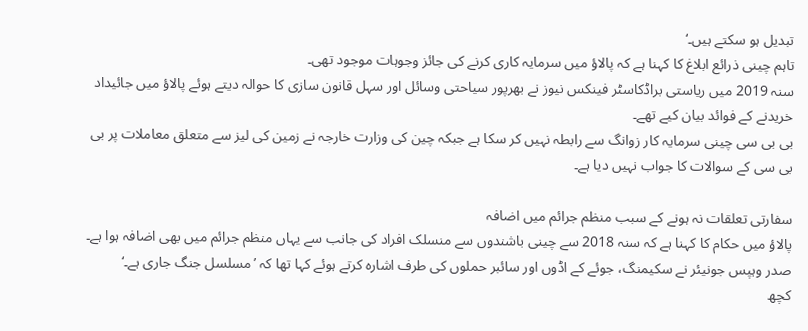تبدیل ہو سکتے ہیں۔‘
تاہم چینی ذرائع ابلاغ کا کہنا ہے کہ پالاؤ میں سرمایہ کاری کرنے کی جائز وجوہات موجود تھی۔
سنہ 2019 میں ریاستی براڈکاسٹر فینکس نیوز نے بھرپور سیاحتی وسائل اور سہل قانون سازی کا حوالہ دیتے ہوئے پالاؤ میں جائیداد خریدنے کے فوائد بیان کیے تھے۔
بی بی سی چینی سرمایہ کار زوانگ سے رابطہ نہیں کر سکا ہے جبکہ چین کی وزارت خارجہ نے زمین کی لیز سے متعلق معاملات پر بی بی سی کے سوالات کا جواب نہیں دیا ہے۔

سفارتی تعلقات نہ ہونے کے سبب منظم جرائم میں اضافہ
پالاؤ میں حکام کا کہنا ہے کہ سنہ 2018 سے چینی باشندوں سے منسلک افراد کی جانب سے یہاں منظم جرائم میں بھی اضافہ ہوا ہے۔
صدر وہپس جونیئر نے سکیمنگ، جوئے کے اڈوں اور سائبر حملوں کی طرف اشارہ کرتے ہوئے کہا تھا کہ ’مسلسل جنگ جاری ہے۔‘
کچھ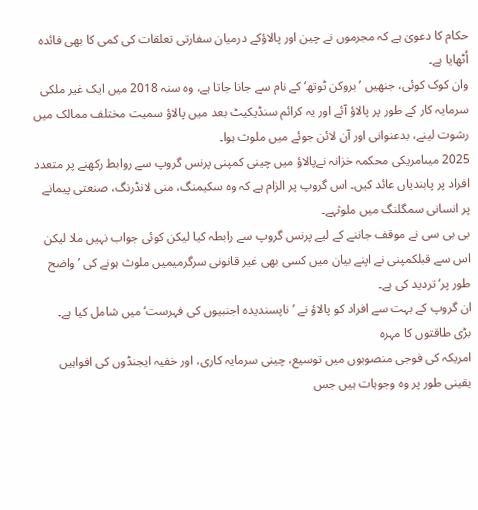حکام کا دعویٰ ہے کہ مجرموں نے چین اور پالاؤکے درمیان سفارتی تعلقات کی کمی کا بھی فائدہ اُٹھایا ہے۔
وان کوک کوئی، جنھیں ’بروکن ٹوتھ‘ کے نام سے جانا جاتا ہے، وہ سنہ 2018 میں ایک غیر ملکی سرمایہ کار کے طور پر پالاؤ آئے اور یہ کرائم سنڈیکیٹ بعد میں پالاؤ سمیت مختلف ممالک میں رشوت لینے، بدعنوانی اور آن لائن جوئے میں ملوث ہوا۔
2025 میںامریکی محکمہ خزانہ نےپالاؤ میں چینی کمپنی پرنس گروپ سے روابط رکھنے پر متعدد افراد پر پابندیاں عائد کیں۔ اس گروپ پر الزام ہے کہ وہ سکیمنگ، منی لانڈرنگ، صنعتی پیمانے پر انسانی سمگلنگ میں ملوثہے۔
بی بی سی نے موقف جاننے کے لیے پرنس گروپ سے رابطہ کیا لیکن کوئی جواب نہیں ملا لیکن اس سے قبلکمپنی نے اپنے بیان میں کسی بھی غیر قانونی سرگرمیمیں ملوث ہونے کی ’واضح طور پر‘ تردید کی ہے۔
ان گروپ کے بہت سے افراد کو پالاؤ نے ’ناپسندیدہ اجنبیوں کی فہرست‘ میں شامل کیا ہے۔
بڑی طاقتوں کا مہرہ
امریکہ کی فوجی منصوبوں میں توسیع، چینی سرمایہ کاری، اور خفیہ ایجنڈوں کی افواہیں یقینی طور پر وہ وجوہات ہیں جس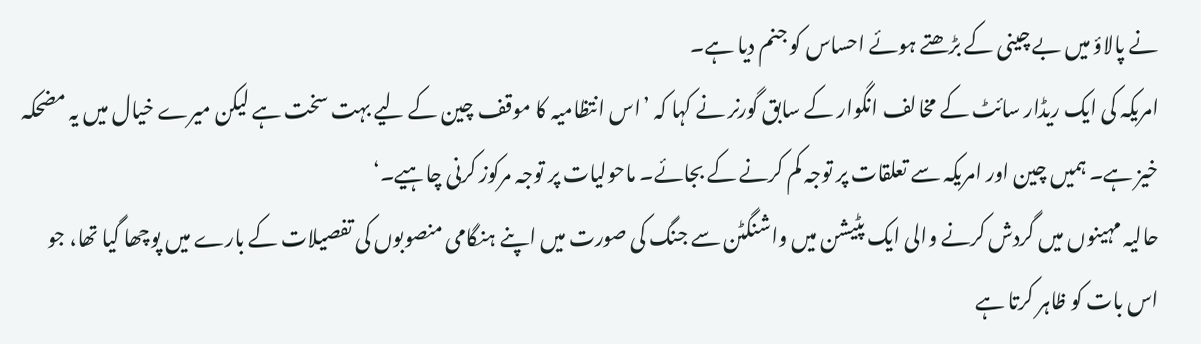نے پالاؤ میں بے چینی کے بڑھتے ہوئے احساس کو جنم دیا ہے۔
امریکہ کی ایک ریڈار سائٹ کے مخالف انگوار کے سابق گورنر نے کہا کہ ’اس انتظامیہ کا موقف چین کے لیے بہت سخت ہے لیکن میرے خیال میں یہ مضحکہ خیز ہے۔ ہمیں چین اور امریکہ سے تعلقات پر توجہ کم کرنے کے بجائے۔ ماحولیات پر توجہ مرکوز کرنی چاہیے۔‘
حالیہ مہینوں میں گردش کرنے والی ایک پٹیشن میں واشنگٹن سے جنگ کی صورت میں اپنے ہنگامی منصوبوں کی تفصیلات کے بارے میں پوچھا گیا تھا، جو اس بات کو ظاہر کرتا ہے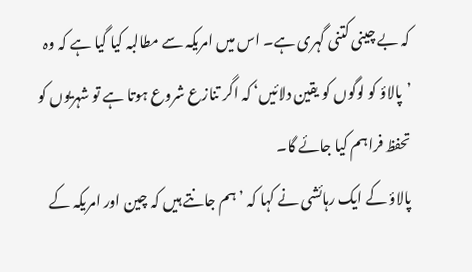کہ بے چینی کتنی گہری ہے۔ اس میں امریکہ سے مطالبہ کیا گیا ہے کہ وہ ’پالاؤ کو لوگوں کو یقین دلائیں‘ کہ اگر تنازع شروع ہوتا ہے تو شہریوں کو تحفظ فراہم کیا جائے گا۔
پالاؤ کے ایک رہائشی نے کہا کہ ’ہم جانتے ہیں کہ چین اور امریکہ کے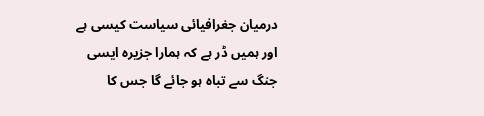درمیان جغرافیائی سیاست کیسی ہے اور ہمیں ڈر ہے کہ ہمارا جزیرہ ایسی جنگ سے تباہ ہو جائے گا جس کا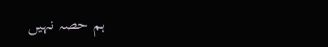ہم حصہ نہیں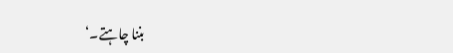بننا چاہتے۔‘